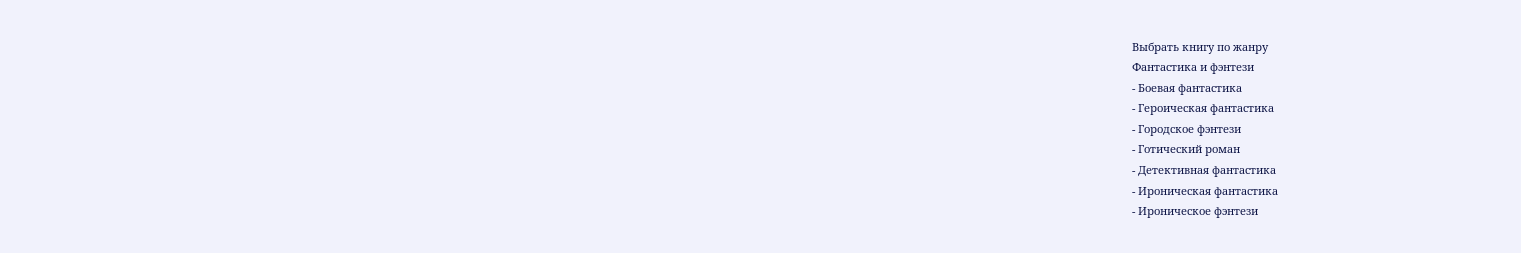Выбрать книгу по жанру
Фантастика и фэнтези
- Боевая фантастика
- Героическая фантастика
- Городское фэнтези
- Готический роман
- Детективная фантастика
- Ироническая фантастика
- Ироническое фэнтези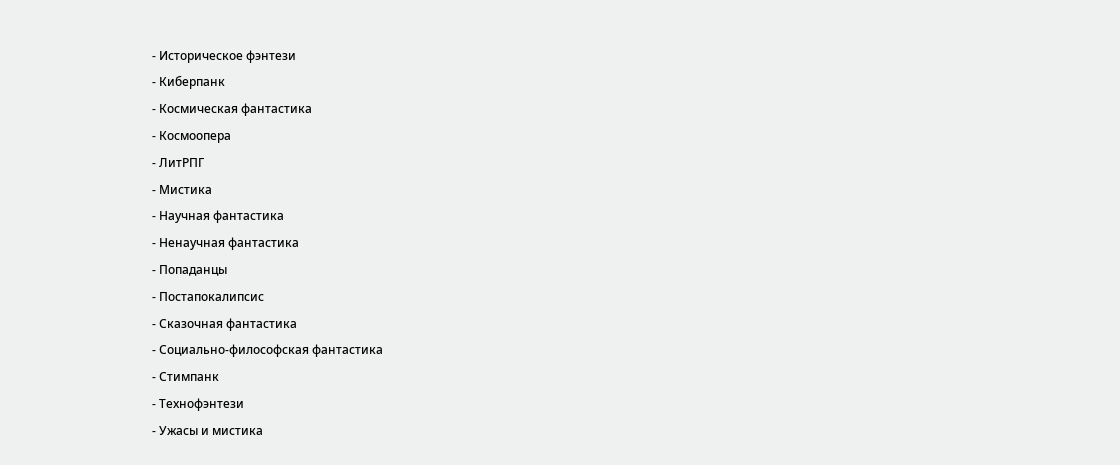- Историческое фэнтези
- Киберпанк
- Космическая фантастика
- Космоопера
- ЛитРПГ
- Мистика
- Научная фантастика
- Ненаучная фантастика
- Попаданцы
- Постапокалипсис
- Сказочная фантастика
- Социально-философская фантастика
- Стимпанк
- Технофэнтези
- Ужасы и мистика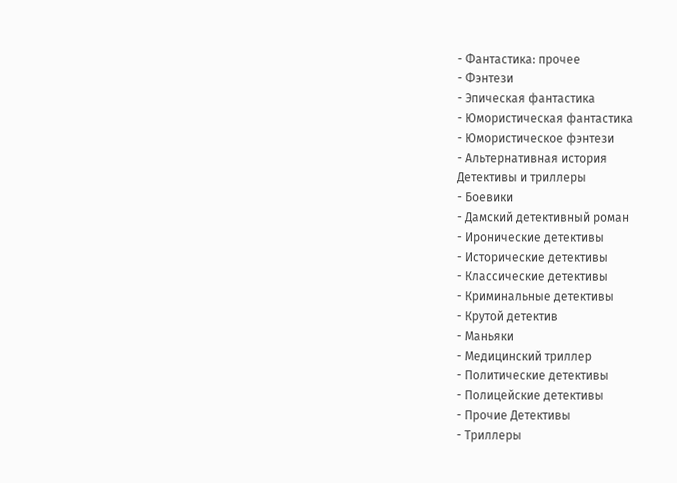- Фантастика: прочее
- Фэнтези
- Эпическая фантастика
- Юмористическая фантастика
- Юмористическое фэнтези
- Альтернативная история
Детективы и триллеры
- Боевики
- Дамский детективный роман
- Иронические детективы
- Исторические детективы
- Классические детективы
- Криминальные детективы
- Крутой детектив
- Маньяки
- Медицинский триллер
- Политические детективы
- Полицейские детективы
- Прочие Детективы
- Триллеры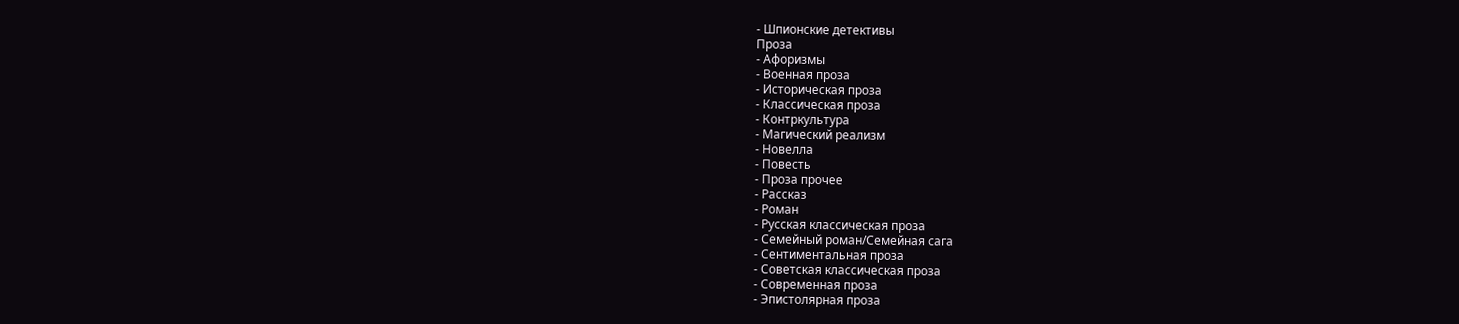- Шпионские детективы
Проза
- Афоризмы
- Военная проза
- Историческая проза
- Классическая проза
- Контркультура
- Магический реализм
- Новелла
- Повесть
- Проза прочее
- Рассказ
- Роман
- Русская классическая проза
- Семейный роман/Семейная сага
- Сентиментальная проза
- Советская классическая проза
- Современная проза
- Эпистолярная проза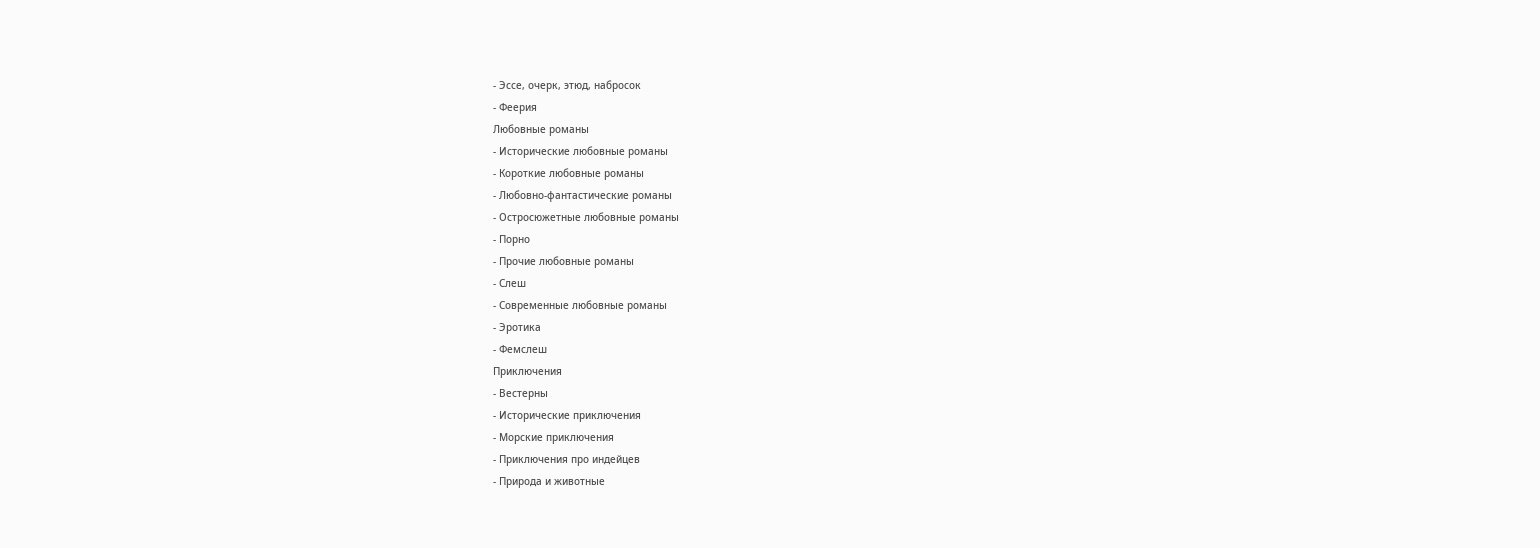- Эссе, очерк, этюд, набросок
- Феерия
Любовные романы
- Исторические любовные романы
- Короткие любовные романы
- Любовно-фантастические романы
- Остросюжетные любовные романы
- Порно
- Прочие любовные романы
- Слеш
- Современные любовные романы
- Эротика
- Фемслеш
Приключения
- Вестерны
- Исторические приключения
- Морские приключения
- Приключения про индейцев
- Природа и животные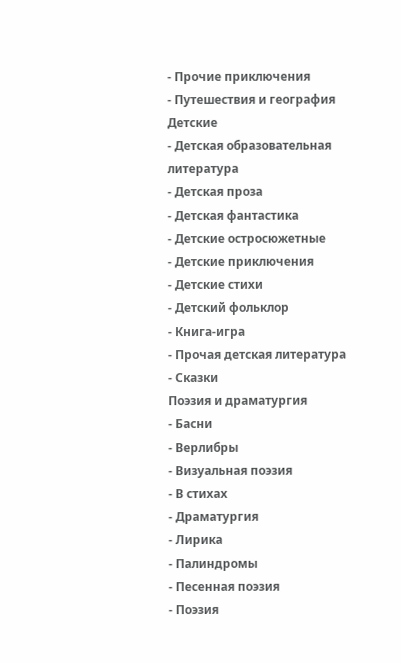- Прочие приключения
- Путешествия и география
Детские
- Детская образовательная литература
- Детская проза
- Детская фантастика
- Детские остросюжетные
- Детские приключения
- Детские стихи
- Детский фольклор
- Книга-игра
- Прочая детская литература
- Сказки
Поэзия и драматургия
- Басни
- Верлибры
- Визуальная поэзия
- В стихах
- Драматургия
- Лирика
- Палиндромы
- Песенная поэзия
- Поэзия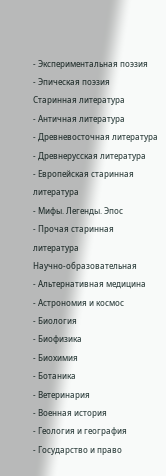- Экспериментальная поэзия
- Эпическая поэзия
Старинная литература
- Античная литература
- Древневосточная литература
- Древнерусская литература
- Европейская старинная литература
- Мифы. Легенды. Эпос
- Прочая старинная литература
Научно-образовательная
- Альтернативная медицина
- Астрономия и космос
- Биология
- Биофизика
- Биохимия
- Ботаника
- Ветеринария
- Военная история
- Геология и география
- Государство и право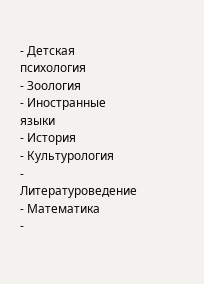- Детская психология
- Зоология
- Иностранные языки
- История
- Культурология
- Литературоведение
- Математика
-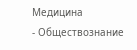Медицина
- Обществознание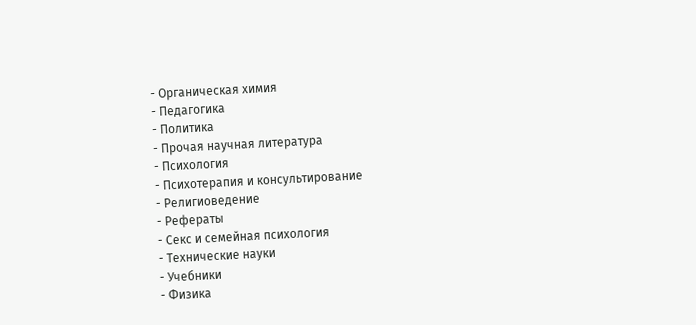- Органическая химия
- Педагогика
- Политика
- Прочая научная литература
- Психология
- Психотерапия и консультирование
- Религиоведение
- Рефераты
- Секс и семейная психология
- Технические науки
- Учебники
- Физика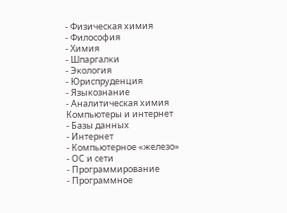- Физическая химия
- Философия
- Химия
- Шпаргалки
- Экология
- Юриспруденция
- Языкознание
- Аналитическая химия
Компьютеры и интернет
- Базы данных
- Интернет
- Компьютерное «железо»
- ОС и сети
- Программирование
- Программное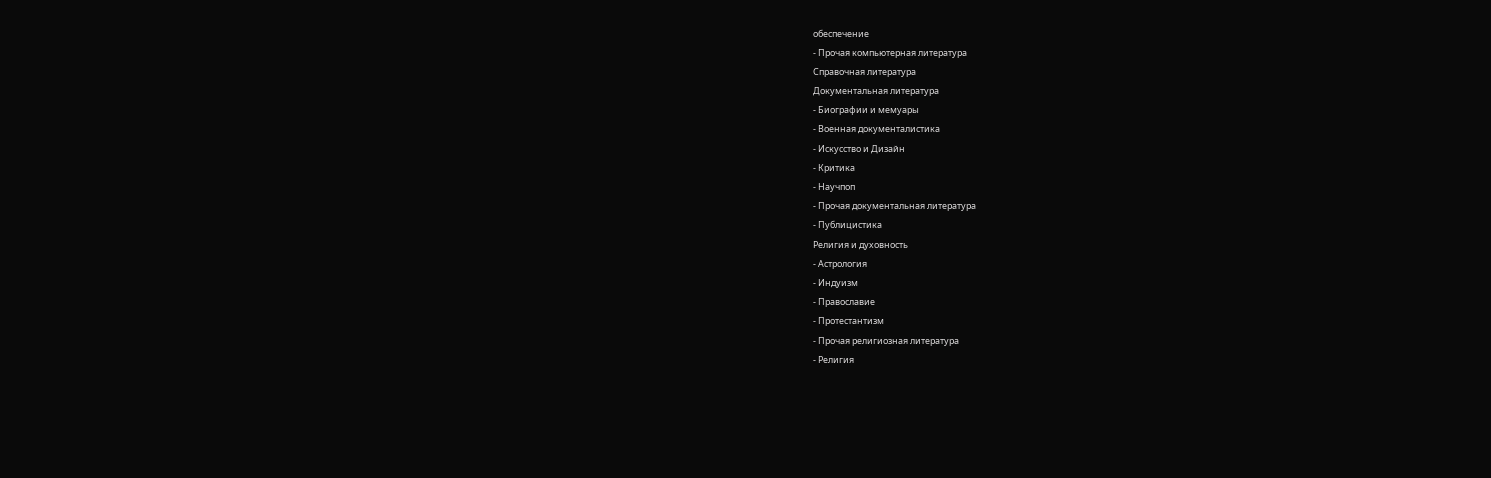обеспечение
- Прочая компьютерная литература
Справочная литература
Документальная литература
- Биографии и мемуары
- Военная документалистика
- Искусство и Дизайн
- Критика
- Научпоп
- Прочая документальная литература
- Публицистика
Религия и духовность
- Астрология
- Индуизм
- Православие
- Протестантизм
- Прочая религиозная литература
- Религия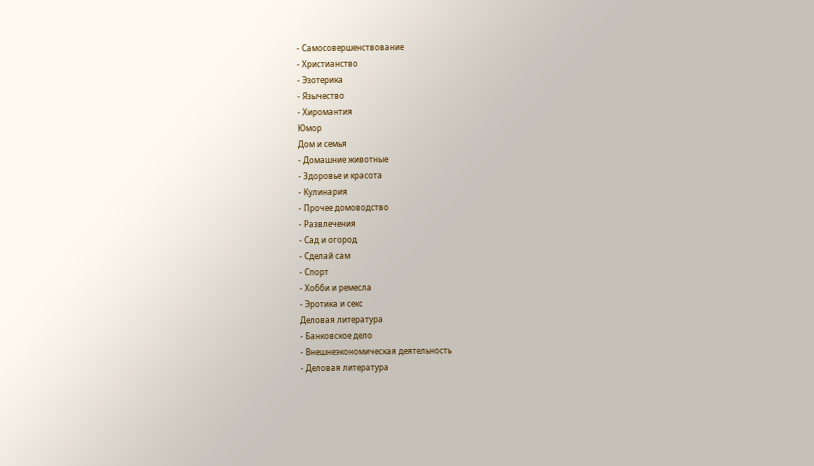- Самосовершенствование
- Христианство
- Эзотерика
- Язычество
- Хиромантия
Юмор
Дом и семья
- Домашние животные
- Здоровье и красота
- Кулинария
- Прочее домоводство
- Развлечения
- Сад и огород
- Сделай сам
- Спорт
- Хобби и ремесла
- Эротика и секс
Деловая литература
- Банковское дело
- Внешнеэкономическая деятельность
- Деловая литература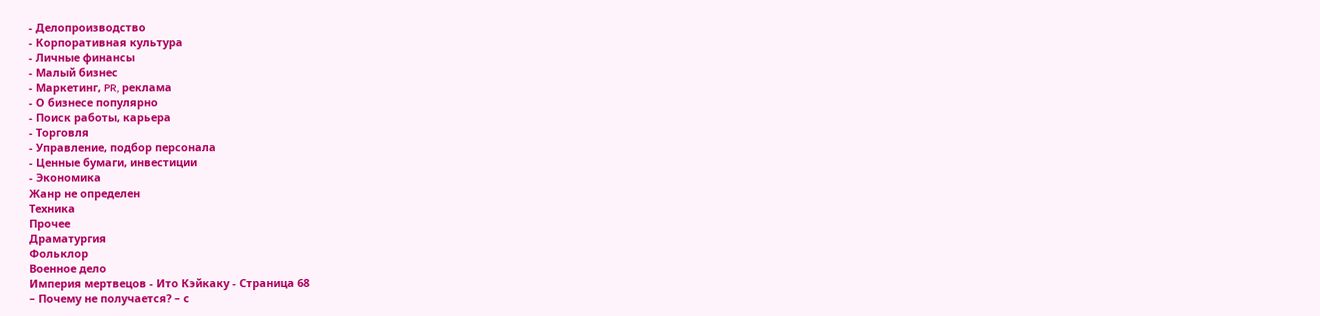- Делопроизводство
- Корпоративная культура
- Личные финансы
- Малый бизнес
- Маркетинг, PR, реклама
- О бизнесе популярно
- Поиск работы, карьера
- Торговля
- Управление, подбор персонала
- Ценные бумаги, инвестиции
- Экономика
Жанр не определен
Техника
Прочее
Драматургия
Фольклор
Военное дело
Империя мертвецов - Ито Кэйкаку - Страница 68
– Почему не получается? – с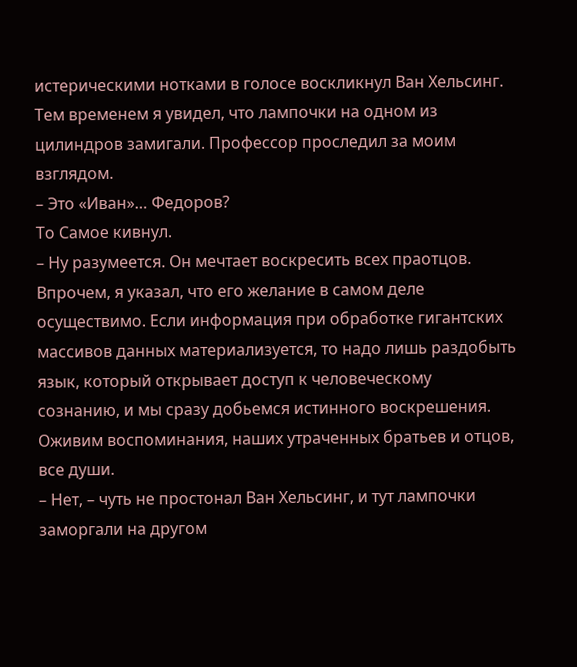истерическими нотками в голосе воскликнул Ван Хельсинг. Тем временем я увидел, что лампочки на одном из цилиндров замигали. Профессор проследил за моим взглядом.
– Это «Иван»… Федоров?
То Самое кивнул.
– Ну разумеется. Он мечтает воскресить всех праотцов. Впрочем, я указал, что его желание в самом деле осуществимо. Если информация при обработке гигантских массивов данных материализуется, то надо лишь раздобыть язык, который открывает доступ к человеческому сознанию, и мы сразу добьемся истинного воскрешения. Оживим воспоминания, наших утраченных братьев и отцов, все души.
– Нет, – чуть не простонал Ван Хельсинг, и тут лампочки заморгали на другом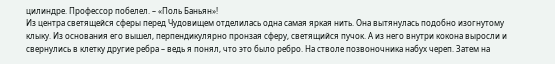цилиндре. Профессор побелел. – «Поль Баньян»!
Из центра светящейся сферы перед Чудовищем отделилась одна самая яркая нить. Она вытянулась подобно изогнутому клыку. Из основания его вышел, перпендикулярно пронзая сферу, светящийся пучок. А из него внутри кокона выросли и свернулись в клетку другие ребра – ведь я понял, что это было ребро. На стволе позвоночника набух череп. Затем на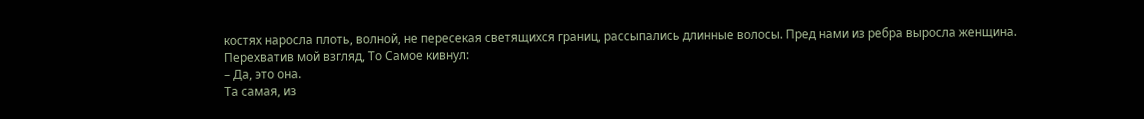костях наросла плоть, волной, не пересекая светящихся границ, рассыпались длинные волосы. Пред нами из ребра выросла женщина.
Перехватив мой взгляд, То Самое кивнул:
– Да, это она.
Та самая, из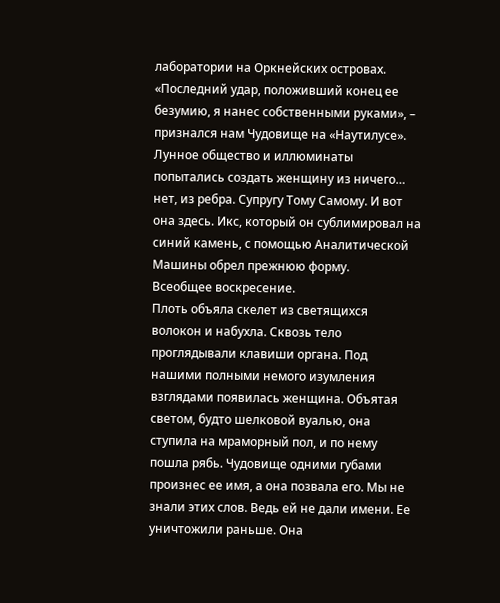лаборатории на Оркнейских островах. «Последний удар, положивший конец ее безумию, я нанес собственными руками», – признался нам Чудовище на «Наутилусе». Лунное общество и иллюминаты попытались создать женщину из ничего… нет, из ребра. Супругу Тому Самому. И вот она здесь. Икс, который он сублимировал на синий камень, с помощью Аналитической Машины обрел прежнюю форму.
Всеобщее воскресение.
Плоть объяла скелет из светящихся волокон и набухла. Сквозь тело проглядывали клавиши органа. Под нашими полными немого изумления взглядами появилась женщина. Объятая светом, будто шелковой вуалью, она ступила на мраморный пол, и по нему пошла рябь. Чудовище одними губами произнес ее имя, а она позвала его. Мы не знали этих слов. Ведь ей не дали имени. Ее уничтожили раньше. Она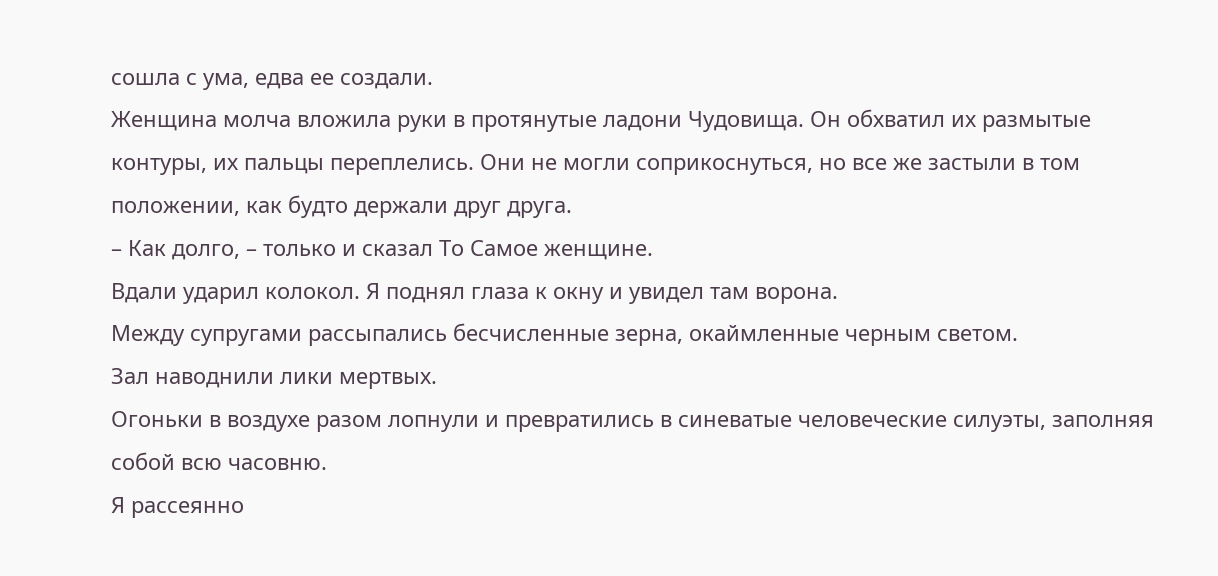сошла с ума, едва ее создали.
Женщина молча вложила руки в протянутые ладони Чудовища. Он обхватил их размытые контуры, их пальцы переплелись. Они не могли соприкоснуться, но все же застыли в том положении, как будто держали друг друга.
– Как долго, – только и сказал То Самое женщине.
Вдали ударил колокол. Я поднял глаза к окну и увидел там ворона.
Между супругами рассыпались бесчисленные зерна, окаймленные черным светом.
Зал наводнили лики мертвых.
Огоньки в воздухе разом лопнули и превратились в синеватые человеческие силуэты, заполняя собой всю часовню.
Я рассеянно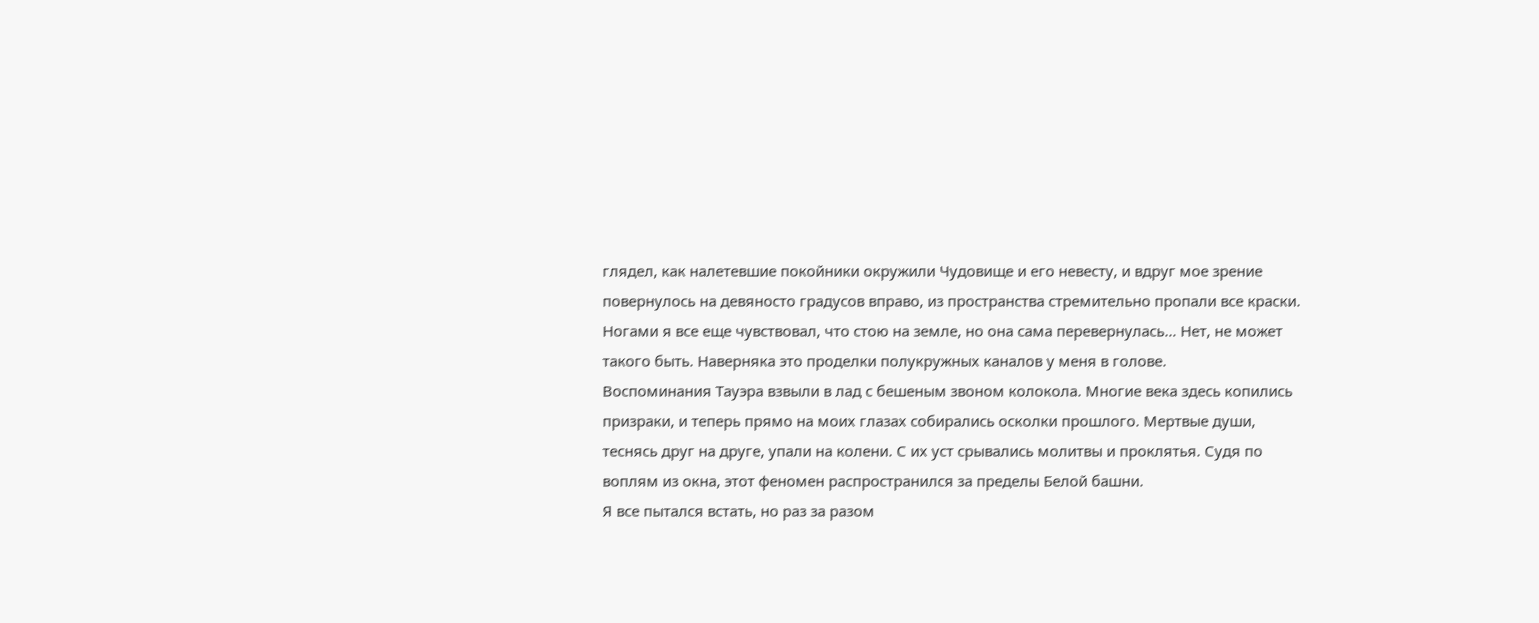глядел, как налетевшие покойники окружили Чудовище и его невесту, и вдруг мое зрение повернулось на девяносто градусов вправо, из пространства стремительно пропали все краски. Ногами я все еще чувствовал, что стою на земле, но она сама перевернулась… Нет, не может такого быть. Наверняка это проделки полукружных каналов у меня в голове.
Воспоминания Тауэра взвыли в лад с бешеным звоном колокола. Многие века здесь копились призраки, и теперь прямо на моих глазах собирались осколки прошлого. Мертвые души, теснясь друг на друге, упали на колени. С их уст срывались молитвы и проклятья. Судя по воплям из окна, этот феномен распространился за пределы Белой башни.
Я все пытался встать, но раз за разом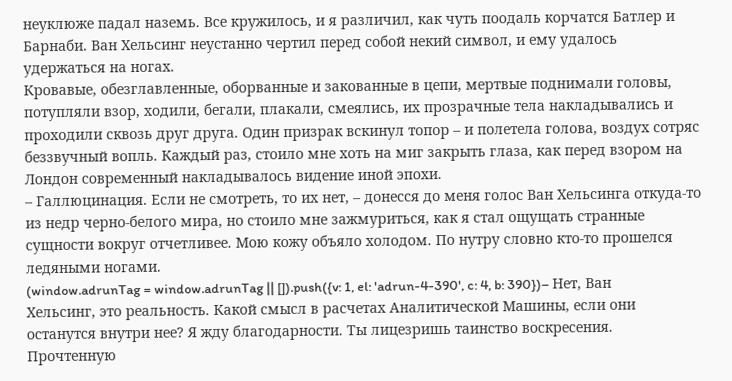неуклюже падал наземь. Все кружилось, и я различил, как чуть поодаль корчатся Батлер и Барнаби. Ван Хельсинг неустанно чертил перед собой некий символ, и ему удалось удержаться на ногах.
Кровавые, обезглавленные, оборванные и закованные в цепи, мертвые поднимали головы, потупляли взор, ходили, бегали, плакали, смеялись, их прозрачные тела накладывались и проходили сквозь друг друга. Один призрак вскинул топор – и полетела голова, воздух сотряс беззвучный вопль. Каждый раз, стоило мне хоть на миг закрыть глаза, как перед взором на Лондон современный накладывалось видение иной эпохи.
– Галлюцинация. Если не смотреть, то их нет, – донесся до меня голос Ван Хельсинга откуда-то из недр черно-белого мира, но стоило мне зажмуриться, как я стал ощущать странные сущности вокруг отчетливее. Мою кожу объяло холодом. По нутру словно кто-то прошелся ледяными ногами.
(window.adrunTag = window.adrunTag || []).push({v: 1, el: 'adrun-4-390', c: 4, b: 390})– Нет, Ван Хельсинг, это реальность. Какой смысл в расчетах Аналитической Машины, если они останутся внутри нее? Я жду благодарности. Ты лицезришь таинство воскресения. Прочтенную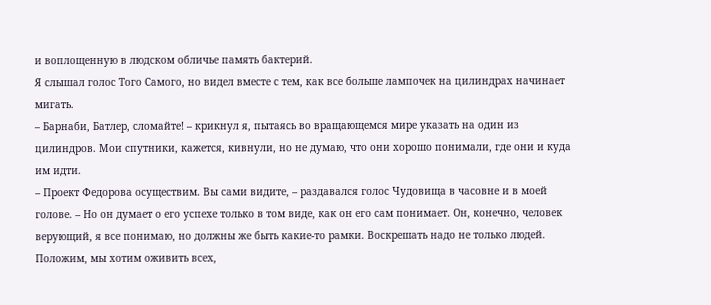и воплощенную в людском обличье память бактерий.
Я слышал голос Того Самого, но видел вместе с тем, как все больше лампочек на цилиндрах начинает мигать.
– Барнаби, Батлер, сломайте! – крикнул я, пытаясь во вращающемся мире указать на один из цилиндров. Мои спутники, кажется, кивнули, но не думаю, что они хорошо понимали, где они и куда им идти.
– Проект Федорова осуществим. Вы сами видите, – раздавался голос Чудовища в часовне и в моей голове. – Но он думает о его успехе только в том виде, как он его сам понимает. Он, конечно, человек верующий, я все понимаю, но должны же быть какие-то рамки. Воскрешать надо не только людей. Положим, мы хотим оживить всех,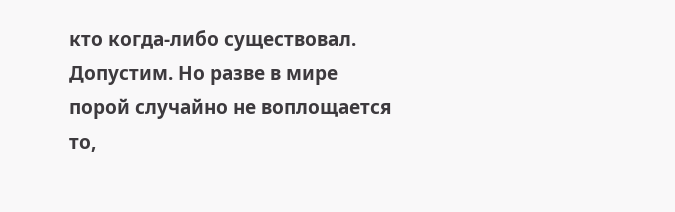кто когда-либо существовал. Допустим. Но разве в мире порой случайно не воплощается то,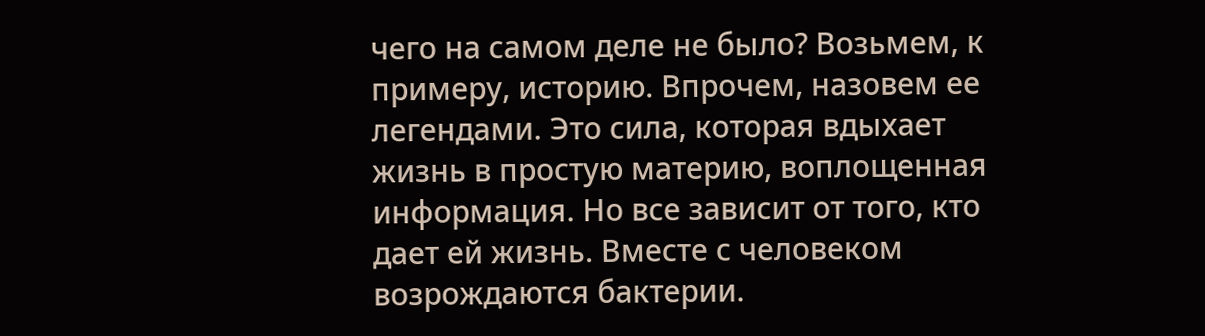чего на самом деле не было? Возьмем, к примеру, историю. Впрочем, назовем ее легендами. Это сила, которая вдыхает жизнь в простую материю, воплощенная информация. Но все зависит от того, кто дает ей жизнь. Вместе с человеком возрождаются бактерии.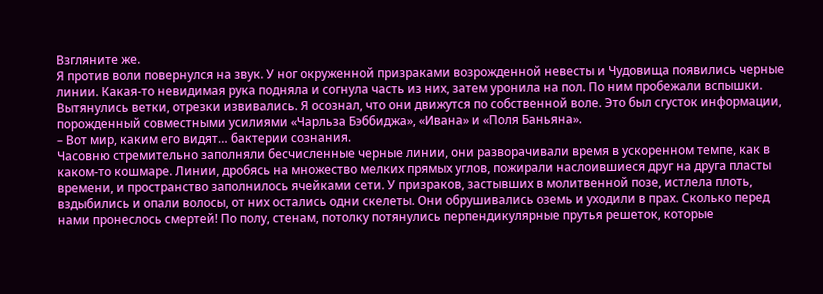Взгляните же.
Я против воли повернулся на звук. У ног окруженной призраками возрожденной невесты и Чудовища появились черные линии. Какая-то невидимая рука подняла и согнула часть из них, затем уронила на пол. По ним пробежали вспышки. Вытянулись ветки, отрезки извивались. Я осознал, что они движутся по собственной воле. Это был сгусток информации, порожденный совместными усилиями «Чарльза Бэббиджа», «Ивана» и «Поля Баньяна».
– Вот мир, каким его видят… бактерии сознания.
Часовню стремительно заполняли бесчисленные черные линии, они разворачивали время в ускоренном темпе, как в каком-то кошмаре. Линии, дробясь на множество мелких прямых углов, пожирали наслоившиеся друг на друга пласты времени, и пространство заполнилось ячейками сети. У призраков, застывших в молитвенной позе, истлела плоть, вздыбились и опали волосы, от них остались одни скелеты. Они обрушивались оземь и уходили в прах. Сколько перед нами пронеслось смертей! По полу, стенам, потолку потянулись перпендикулярные прутья решеток, которые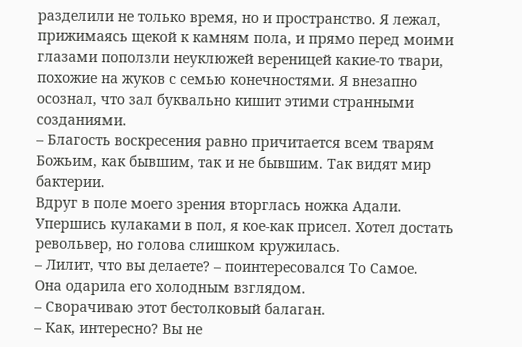разделили не только время, но и пространство. Я лежал, прижимаясь щекой к камням пола, и прямо перед моими глазами поползли неуклюжей вереницей какие-то твари, похожие на жуков с семью конечностями. Я внезапно осознал, что зал буквально кишит этими странными созданиями.
– Благость воскресения равно причитается всем тварям Божьим, как бывшим, так и не бывшим. Так видят мир бактерии.
Вдруг в поле моего зрения вторглась ножка Адали. Упершись кулаками в пол, я кое-как присел. Хотел достать револьвер, но голова слишком кружилась.
– Лилит, что вы делаете? – поинтересовался То Самое.
Она одарила его холодным взглядом.
– Сворачиваю этот бестолковый балаган.
– Как, интересно? Вы не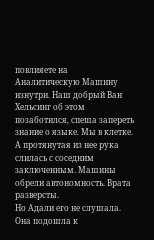повлияете на Аналитическую Машину изнутри. Наш добрый Ван Хельсинг об этом позаботился, спеша запереть знание о языке. Мы в клетке. А протянутая из нее рука слилась с соседним заключенным. Машины обрели автономность. Врата разверсты.
Но Адали его не слушала. Она подошла к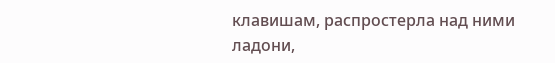клавишам, распростерла над ними ладони,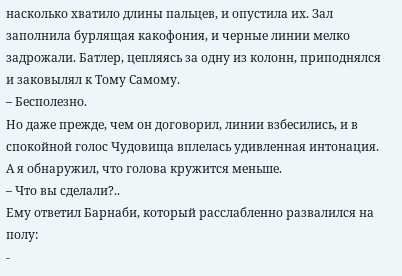насколько хватило длины пальцев, и опустила их. Зал заполнила бурлящая какофония, и черные линии мелко задрожали. Батлер, цепляясь за одну из колонн, приподнялся и заковылял к Тому Самому.
– Бесполезно.
Но даже прежде, чем он договорил, линии взбесились, и в спокойной голос Чудовища вплелась удивленная интонация. А я обнаружил, что голова кружится меньше.
– Что вы сделали?..
Ему ответил Барнаби, который расслабленно развалился на полу:
-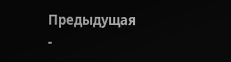Предыдущая
-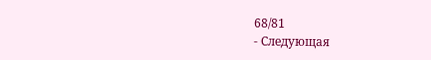68/81
- Следующая